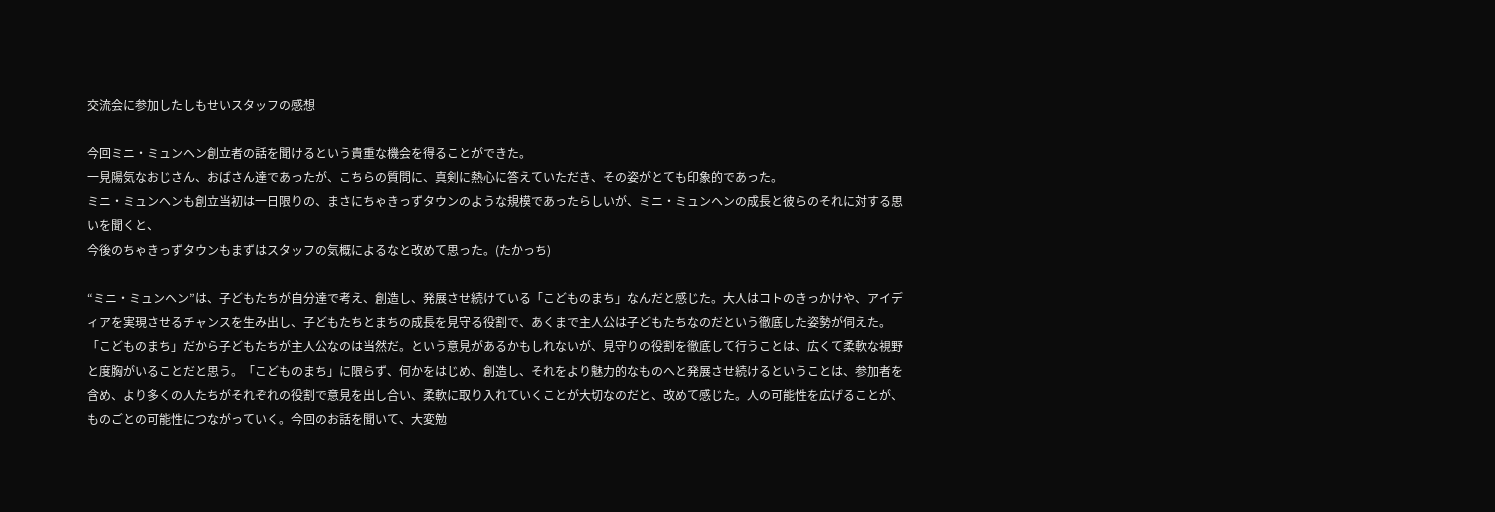交流会に参加したしもせいスタッフの感想

今回ミニ・ミュンヘン創立者の話を聞けるという貴重な機会を得ることができた。
一見陽気なおじさん、おばさん達であったが、こちらの質問に、真剣に熱心に答えていただき、その姿がとても印象的であった。
ミニ・ミュンヘンも創立当初は一日限りの、まさにちゃきっずタウンのような規模であったらしいが、ミニ・ミュンヘンの成長と彼らのそれに対する思いを聞くと、
今後のちゃきっずタウンもまずはスタッフの気概によるなと改めて思った。(たかっち)

“ミニ・ミュンヘン”は、子どもたちが自分達で考え、創造し、発展させ続けている「こどものまち」なんだと感じた。大人はコトのきっかけや、アイディアを実現させるチャンスを生み出し、子どもたちとまちの成長を見守る役割で、あくまで主人公は子どもたちなのだという徹底した姿勢が伺えた。「こどものまち」だから子どもたちが主人公なのは当然だ。という意見があるかもしれないが、見守りの役割を徹底して行うことは、広くて柔軟な視野と度胸がいることだと思う。「こどものまち」に限らず、何かをはじめ、創造し、それをより魅力的なものへと発展させ続けるということは、参加者を含め、より多くの人たちがそれぞれの役割で意見を出し合い、柔軟に取り入れていくことが大切なのだと、改めて感じた。人の可能性を広げることが、ものごとの可能性につながっていく。今回のお話を聞いて、大変勉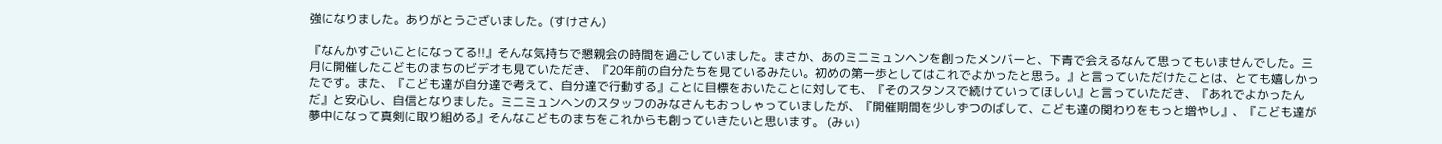強になりました。ありがとうございました。(すけさん)

『なんかすごいことになってる!!』そんな気持ちで懇親会の時間を過ごしていました。まさか、あのミニミュンヘンを創ったメンバーと、下青で会えるなんて思ってもいませんでした。三月に開催したこどものまちのビデオも見ていただき、『20年前の自分たちを見ているみたい。初めの第一歩としてはこれでよかったと思う。』と言っていただけたことは、とても嬉しかったです。また、『こども達が自分達で考えて、自分達で行動する』ことに目標をおいたことに対しても、『そのスタンスで続けていってほしい』と言っていただき、『あれでよかったんだ』と安心し、自信となりました。ミニミュンヘンのスタッフのみなさんもおっしゃっていましたが、『開催期間を少しずつのばして、こども達の関わりをもっと増やし』、『こども達が夢中になって真剣に取り組める』そんなこどものまちをこれからも創っていきたいと思います。 (みぃ)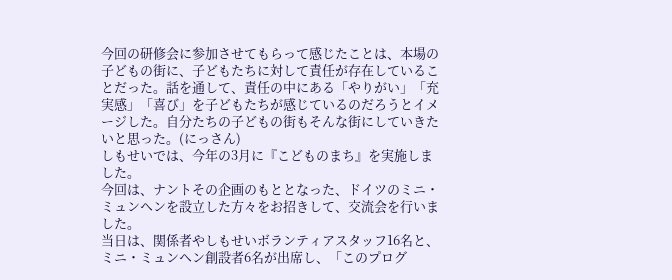今回の研修会に参加させてもらって感じたことは、本場の子どもの街に、子どもたちに対して責任が存在していることだった。話を通して、責任の中にある「やりがい」「充実感」「喜び」を子どもたちが感じているのだろうとイメージした。自分たちの子どもの街もそんな街にしていきたいと思った。(にっさん)
しもせいでは、今年の3月に『こどものまち』を実施しました。
今回は、ナントその企画のもととなった、ドイツのミニ・ミュンヘンを設立した方々をお招きして、交流会を行いました。
当日は、関係者やしもせいボランティアスタッフ16名と、ミニ・ミュンヘン創設者6名が出席し、「このプログ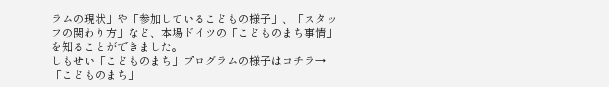ラムの現状」や「参加しているこどもの様子」、「スタッフの関わり方」など、本場ドイツの「こどものまち事情」を知ることができました。
しもせい「こどものまち」プログラムの様子はコチラ→
「こどものまち」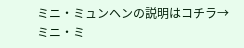ミニ・ミュンヘンの説明はコチラ→
ミニ・ミ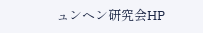ュンヘン研究会HP